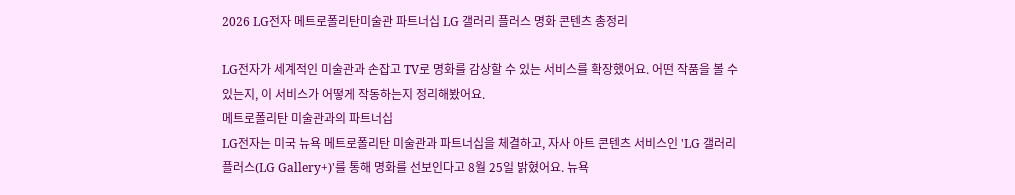2026 LG전자 메트로폴리탄미술관 파트너십 LG 갤러리 플러스 명화 콘텐츠 총정리

LG전자가 세계적인 미술관과 손잡고 TV로 명화를 감상할 수 있는 서비스를 확장했어요. 어떤 작품을 볼 수 있는지, 이 서비스가 어떻게 작동하는지 정리해봤어요.
메트로폴리탄 미술관과의 파트너십
LG전자는 미국 뉴욕 메트로폴리탄 미술관과 파트너십을 체결하고, 자사 아트 콘텐츠 서비스인 'LG 갤러리 플러스(LG Gallery+)'를 통해 명화를 선보인다고 8월 25일 밝혔어요. 뉴욕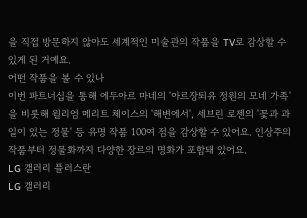을 직접 방문하지 않아도 세계적인 미술관의 작품을 TV로 감상할 수 있게 된 거예요.
어떤 작품을 볼 수 있나
이번 파트너십을 통해 에두아르 마네의 '아르장퇴유 정원의 모네 가족'을 비롯해 윌리엄 메리트 체이스의 '해변에서', 세브린 로젠의 '꽃과 과일이 있는 정물' 등 유명 작품 100여 점을 감상할 수 있어요. 인상주의 작품부터 정물화까지 다양한 장르의 명화가 포함돼 있어요.
LG 갤러리 플러스란
LG 갤러리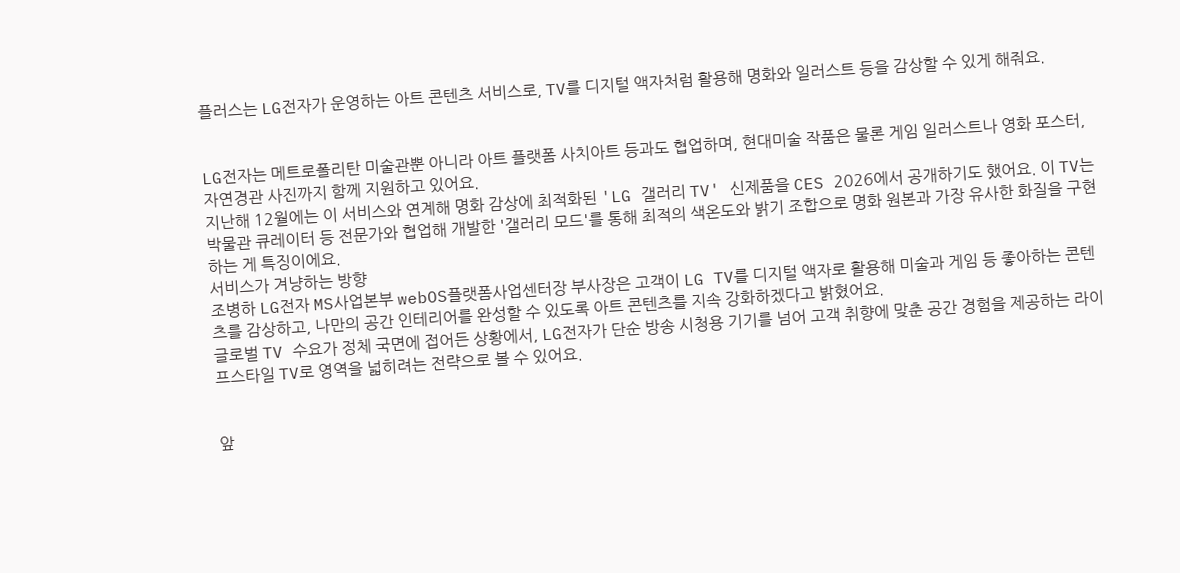플러스는 LG전자가 운영하는 아트 콘텐츠 서비스로, TV를 디지털 액자처럼 활용해 명화와 일러스트 등을 감상할 수 있게 해줘요.


LG전자는 메트로폴리탄 미술관뿐 아니라 아트 플랫폼 사치아트 등과도 협업하며, 현대미술 작품은 물론 게임 일러스트나 영화 포스터, 자연경관 사진까지 함께 지원하고 있어요.
지난해 12월에는 이 서비스와 연계해 명화 감상에 최적화된 'LG 갤러리 TV' 신제품을 CES 2026에서 공개하기도 했어요. 이 TV는 박물관 큐레이터 등 전문가와 협업해 개발한 '갤러리 모드'를 통해 최적의 색온도와 밝기 조합으로 명화 원본과 가장 유사한 화질을 구현하는 게 특징이에요.
서비스가 겨냥하는 방향
조병하 LG전자 MS사업본부 webOS플랫폼사업센터장 부사장은 고객이 LG TV를 디지털 액자로 활용해 미술과 게임 등 좋아하는 콘텐츠를 감상하고, 나만의 공간 인테리어를 완성할 수 있도록 아트 콘텐츠를 지속 강화하겠다고 밝혔어요.
글로벌 TV 수요가 정체 국면에 접어든 상황에서, LG전자가 단순 방송 시청용 기기를 넘어 고객 취향에 맞춘 공간 경험을 제공하는 라이프스타일 TV로 영역을 넓히려는 전략으로 볼 수 있어요.


앞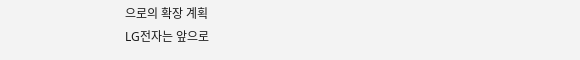으로의 확장 계획
LG전자는 앞으로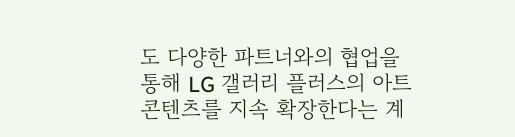도 다양한 파트너와의 협업을 통해 LG 갤러리 플러스의 아트 콘텐츠를 지속 확장한다는 계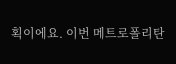획이에요. 이번 메트로폴리탄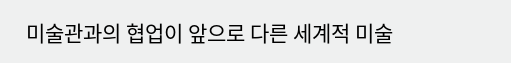미술관과의 협업이 앞으로 다른 세계적 미술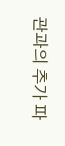관과의 추가 파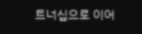트너십으로 이어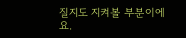질지도 지켜볼 부분이에요.